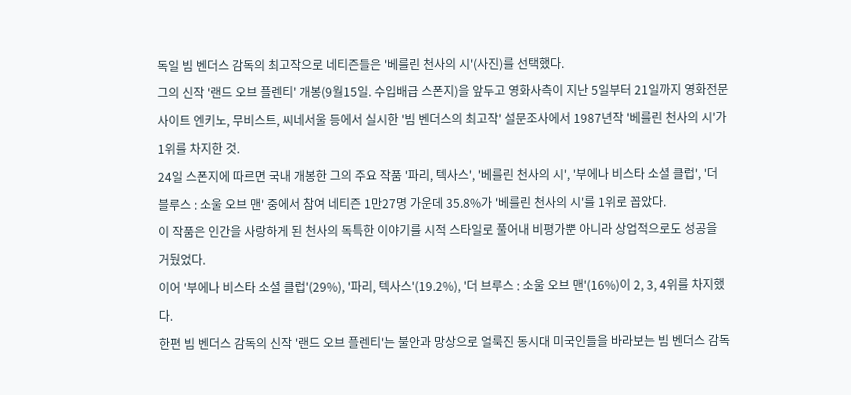독일 빔 벤더스 감독의 최고작으로 네티즌들은 '베를린 천사의 시'(사진)를 선택했다.
그의 신작 '랜드 오브 플렌티' 개봉(9월15일. 수입배급 스폰지)을 앞두고 영화사측이 지난 5일부터 21일까지 영화전문사이트 엔키노, 무비스트, 씨네서울 등에서 실시한 '빔 벤더스의 최고작' 설문조사에서 1987년작 '베를린 천사의 시'가 1위를 차지한 것.
24일 스폰지에 따르면 국내 개봉한 그의 주요 작품 '파리, 텍사스', '베를린 천사의 시', '부에나 비스타 소셜 클럽', '더 블루스 : 소울 오브 맨' 중에서 참여 네티즌 1만27명 가운데 35.8%가 '베를린 천사의 시'를 1위로 꼽았다.
이 작품은 인간을 사랑하게 된 천사의 독특한 이야기를 시적 스타일로 풀어내 비평가뿐 아니라 상업적으로도 성공을 거뒀었다.
이어 '부에나 비스타 소셜 클럽'(29%), '파리, 텍사스'(19.2%), '더 브루스 : 소울 오브 맨'(16%)이 2, 3, 4위를 차지했다.
한편 빔 벤더스 감독의 신작 '랜드 오브 플렌티'는 불안과 망상으로 얼룩진 동시대 미국인들을 바라보는 빔 벤더스 감독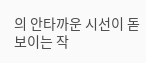의 안타까운 시선이 돋보이는 작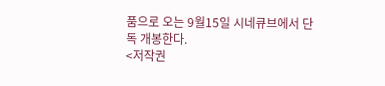품으로 오는 9월15일 시네큐브에서 단독 개봉한다.
<저작권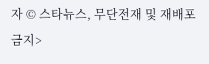자 © 스타뉴스, 무단전재 및 재배포 금지>